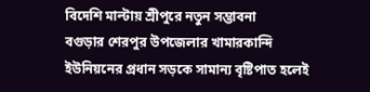বিদেশি মাল্টায় শ্রীপুরে নতুন সম্ভাবনা
বগুড়ার শেরপুর উপজেলার খামারকান্দি ইউনিয়নের প্রধান সড়কে সামান্য বৃষ্টিপাত হলেই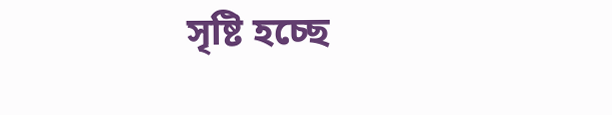সৃষ্টি হচ্ছে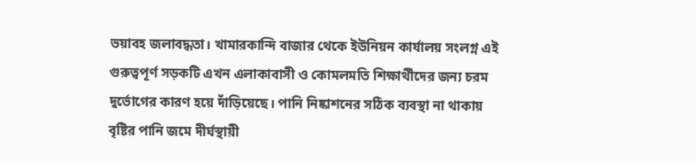ভয়াবহ জলাবদ্ধতা। খামারকান্দি বাজার থেকে ইউনিয়ন কার্যালয় সংলগ্ন এই গুরুত্বপূর্ণ সড়কটি এখন এলাকাবাসী ও কোমলমতি শিক্ষার্থীদের জন্য চরম দুর্ভোগের কারণ হয়ে দাঁড়িয়েছে। পানি নিষ্কাশনের সঠিক ব্যবস্থা না থাকায় বৃষ্টির পানি জমে দীর্ঘস্থায়ী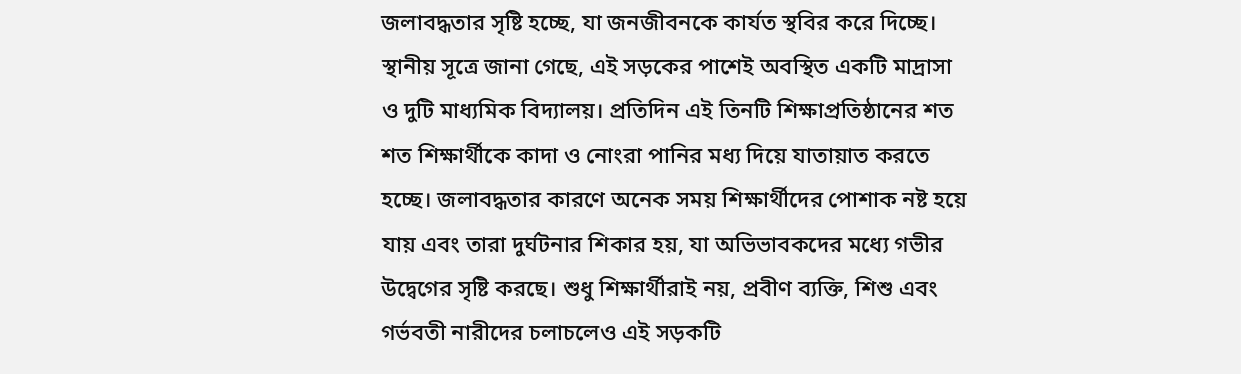জলাবদ্ধতার সৃষ্টি হচ্ছে, যা জনজীবনকে কার্যত স্থবির করে দিচ্ছে।
স্থানীয় সূত্রে জানা গেছে, এই সড়কের পাশেই অবস্থিত একটি মাদ্রাসা ও দুটি মাধ্যমিক বিদ্যালয়। প্রতিদিন এই তিনটি শিক্ষাপ্রতিষ্ঠানের শত শত শিক্ষার্থীকে কাদা ও নোংরা পানির মধ্য দিয়ে যাতায়াত করতে হচ্ছে। জলাবদ্ধতার কারণে অনেক সময় শিক্ষার্থীদের পোশাক নষ্ট হয়ে যায় এবং তারা দুর্ঘটনার শিকার হয়, যা অভিভাবকদের মধ্যে গভীর উদ্বেগের সৃষ্টি করছে। শুধু শিক্ষার্থীরাই নয়, প্রবীণ ব্যক্তি, শিশু এবং গর্ভবতী নারীদের চলাচলেও এই সড়কটি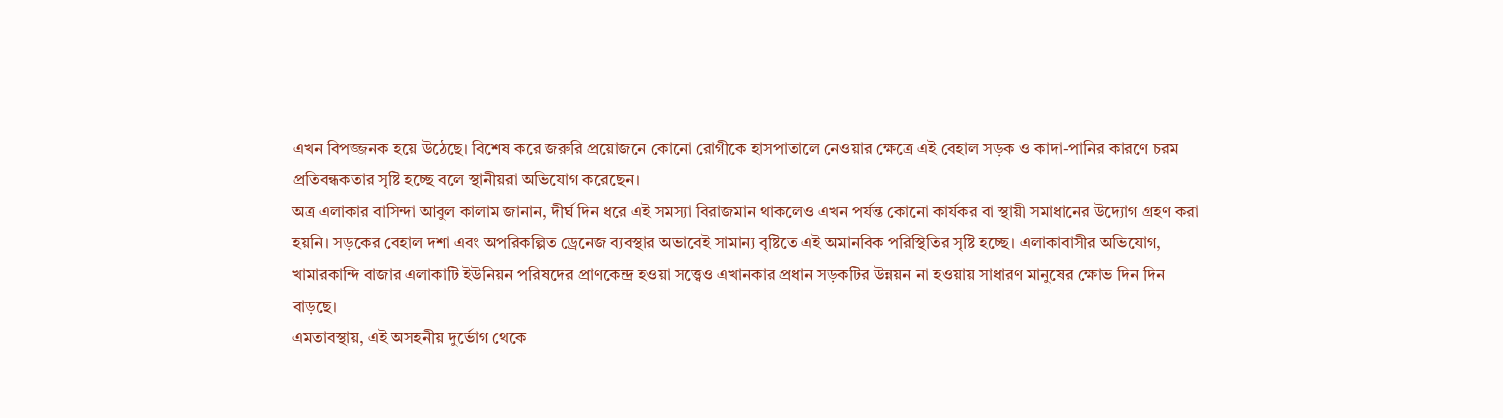এখন বিপজ্জনক হয়ে উঠেছে। বিশেষ করে জরুরি প্রয়োজনে কোনো রোগীকে হাসপাতালে নেওয়ার ক্ষেত্রে এই বেহাল সড়ক ও কাদা-পানির কারণে চরম প্রতিবন্ধকতার সৃষ্টি হচ্ছে বলে স্থানীয়রা অভিযোগ করেছেন।
অত্র এলাকার বাসিন্দা আবুল কালাম জানান, দীর্ঘ দিন ধরে এই সমস্যা বিরাজমান থাকলেও এখন পর্যন্ত কোনো কার্যকর বা স্থায়ী সমাধানের উদ্যোগ গ্রহণ করা হয়নি। সড়কের বেহাল দশা এবং অপরিকল্পিত ড্রেনেজ ব্যবস্থার অভাবেই সামান্য বৃষ্টিতে এই অমানবিক পরিস্থিতির সৃষ্টি হচ্ছে। এলাকাবাসীর অভিযোগ, খামারকান্দি বাজার এলাকাটি ইউনিয়ন পরিষদের প্রাণকেন্দ্র হওয়া সত্ত্বেও এখানকার প্রধান সড়কটির উন্নয়ন না হওয়ায় সাধারণ মানুষের ক্ষোভ দিন দিন বাড়ছে।
এমতাবস্থায়, এই অসহনীয় দুর্ভোগ থেকে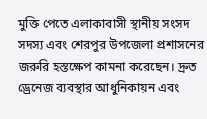মুক্তি পেতে এলাকাবাসী স্থানীয় সংসদ সদস্য এবং শেরপুর উপজেলা প্রশাসনের জরুরি হস্তক্ষেপ কামনা করেছেন। দ্রুত ড্রেনেজ ব্যবস্থার আধুনিকায়ন এবং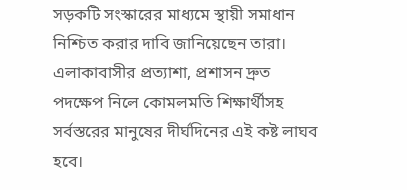সড়কটি সংস্কারের মাধ্যমে স্থায়ী সমাধান নিশ্চিত করার দাবি জানিয়েছেন তারা। এলাকাবাসীর প্রত্যাশা, প্রশাসন দ্রুত পদক্ষেপ নিলে কোমলমতি শিক্ষার্থীসহ সর্বস্তরের মানুষের দীর্ঘদিনের এই কষ্ট লাঘব হবে।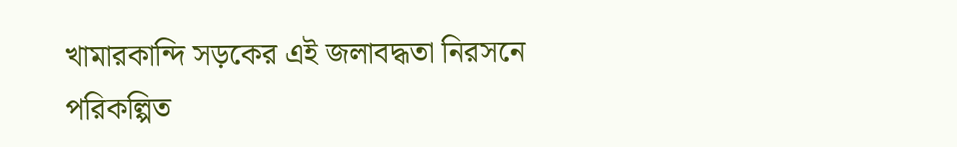খামারকান্দি সড়কের এই জলাবদ্ধতা নিরসনে পরিকল্পিত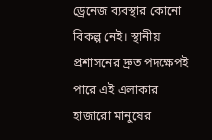ড্রেনেজ ব্যবস্থার কোনো বিকল্প নেই। স্থানীয় প্রশাসনের দ্রুত পদক্ষেপই পারে এই এলাকার হাজারো মানুষের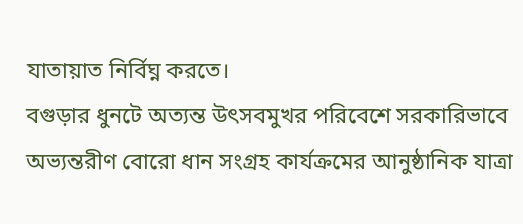যাতায়াত নির্বিঘ্ন করতে।
বগুড়ার ধুনটে অত্যন্ত উৎসবমুখর পরিবেশে সরকারিভাবে অভ্যন্তরীণ বোরো ধান সংগ্রহ কার্যক্রমের আনুষ্ঠানিক যাত্রা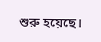শুরু হয়েছে।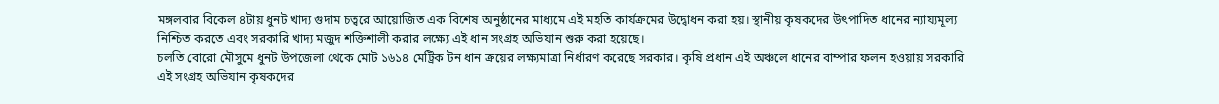মঙ্গলবার বিকেল ৪টায় ধুনট খাদ্য গুদাম চত্বরে আয়োজিত এক বিশেষ অনুষ্ঠানের মাধ্যমে এই মহতি কার্যক্রমের উদ্বোধন করা হয়। স্থানীয় কৃষকদের উৎপাদিত ধানের ন্যায্যমূল্য নিশ্চিত করতে এবং সরকারি খাদ্য মজুদ শক্তিশালী করার লক্ষ্যে এই ধান সংগ্রহ অভিযান শুরু করা হয়েছে।
চলতি বোরো মৌসুমে ধুনট উপজেলা থেকে মোট ১৬১৪ মেট্রিক টন ধান ক্রয়ের লক্ষ্যমাত্রা নির্ধারণ করেছে সরকার। কৃষি প্রধান এই অঞ্চলে ধানের বাম্পার ফলন হওয়ায় সরকারি এই সংগ্রহ অভিযান কৃষকদের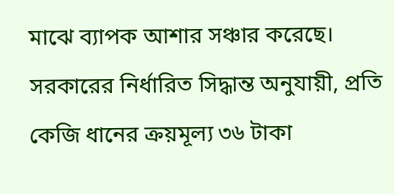মাঝে ব্যাপক আশার সঞ্চার করেছে। সরকারের নির্ধারিত সিদ্ধান্ত অনুযায়ী, প্রতি কেজি ধানের ক্রয়মূল্য ৩৬ টাকা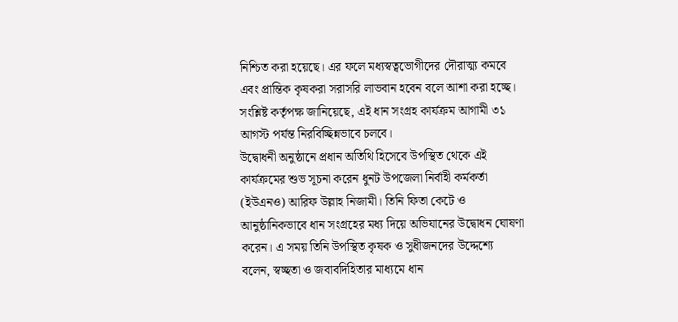নিশ্চিত করা হয়েছে। এর ফলে মধ্যস্বত্বভোগীদের দৌরাত্ম্য কমবে এবং প্রান্তিক কৃষকরা সরাসরি লাভবান হবেন বলে আশা করা হচ্ছে। সংশ্লিষ্ট কর্তৃপক্ষ জানিয়েছে, এই ধান সংগ্রহ কার্যক্রম আগামী ৩১ আগস্ট পর্যন্ত নিরবিচ্ছিন্নভাবে চলবে।
উদ্বোধনী অনুষ্ঠানে প্রধান অতিথি হিসেবে উপস্থিত থেকে এই কার্যক্রমের শুভ সূচনা করেন ধুনট উপজেলা নির্বাহী কর্মকর্তা (ইউএনও) আরিফ উল্লাহ নিজামী। তিনি ফিতা কেটে ও আনুষ্ঠানিকভাবে ধান সংগ্রহের মধ্য দিয়ে অভিযানের উদ্বোধন ঘোষণা করেন। এ সময় তিনি উপস্থিত কৃষক ও সুধীজনদের উদ্দেশ্যে বলেন, স্বচ্ছতা ও জবাবদিহিতার মাধ্যমে ধান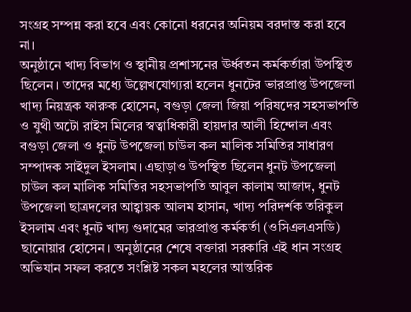সংগ্রহ সম্পন্ন করা হবে এবং কোনো ধরনের অনিয়ম বরদাস্ত করা হবে না।
অনুষ্ঠানে খাদ্য বিভাগ ও স্থানীয় প্রশাসনের ঊর্ধ্বতন কর্মকর্তারা উপস্থিত ছিলেন। তাদের মধ্যে উল্লেখযোগ্যরা হলেন ধুনটের ভারপ্রাপ্ত উপজেলা খাদ্য নিয়ন্ত্রক ফারুক হোসেন, বগুড়া জেলা জিয়া পরিষদের সহসভাপতি ও যুথী অটো রাইস মিলের স্বত্বাধিকারী হায়দার আলী হিন্দোল এবং বগুড়া জেলা ও ধুনট উপজেলা চাউল কল মালিক সমিতির সাধারণ সম্পাদক সাইদুল ইসলাম। এছাড়াও উপস্থিত ছিলেন ধুনট উপজেলা চাউল কল মালিক সমিতির সহসভাপতি আবুল কালাম আজাদ, ধুনট উপজেলা ছাত্রদলের আহ্বায়ক আলম হাসান, খাদ্য পরিদর্শক তরিকুল ইসলাম এবং ধুনট খাদ্য গুদামের ভারপ্রাপ্ত কর্মকর্তা (ওসিএলএসডি) ছানোয়ার হোসেন। অনুষ্ঠানের শেষে বক্তারা সরকারি এই ধান সংগ্রহ অভিযান সফল করতে সংশ্লিষ্ট সকল মহলের আন্তরিক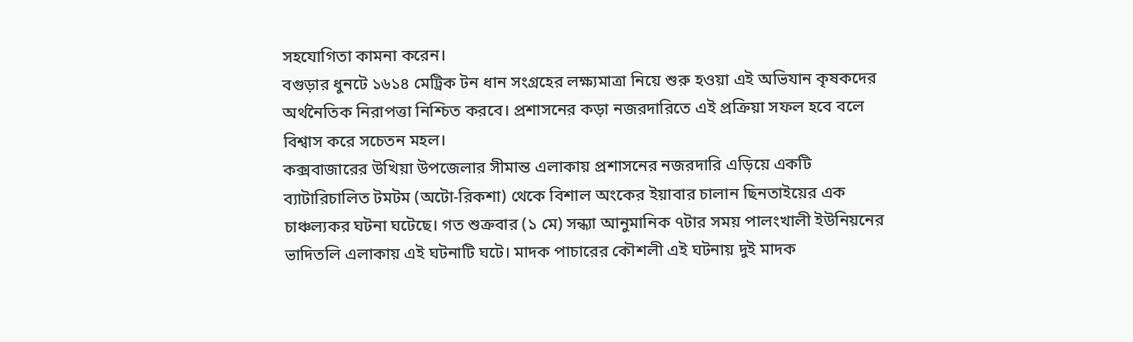সহযোগিতা কামনা করেন।
বগুড়ার ধুনটে ১৬১৪ মেট্রিক টন ধান সংগ্রহের লক্ষ্যমাত্রা নিয়ে শুরু হওয়া এই অভিযান কৃষকদের অর্থনৈতিক নিরাপত্তা নিশ্চিত করবে। প্রশাসনের কড়া নজরদারিতে এই প্রক্রিয়া সফল হবে বলে বিশ্বাস করে সচেতন মহল।
কক্সবাজারের উখিয়া উপজেলার সীমান্ত এলাকায় প্রশাসনের নজরদারি এড়িয়ে একটি ব্যাটারিচালিত টমটম (অটো-রিকশা) থেকে বিশাল অংকের ইয়াবার চালান ছিনতাইয়ের এক চাঞ্চল্যকর ঘটনা ঘটেছে। গত শুক্রবার (১ মে) সন্ধ্যা আনুমানিক ৭টার সময় পালংখালী ইউনিয়নের ভাদিতলি এলাকায় এই ঘটনাটি ঘটে। মাদক পাচারের কৌশলী এই ঘটনায় দুই মাদক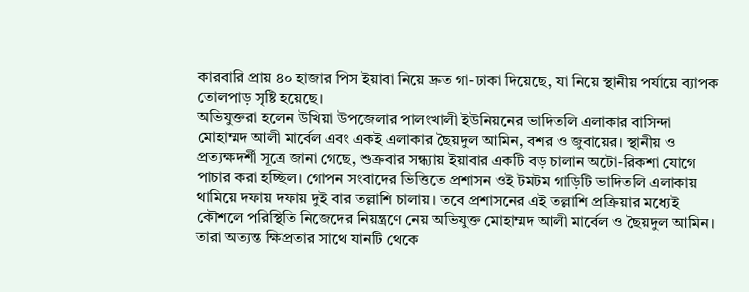কারবারি প্রায় ৪০ হাজার পিস ইয়াবা নিয়ে দ্রুত গা-ঢাকা দিয়েছে, যা নিয়ে স্থানীয় পর্যায়ে ব্যাপক তোলপাড় সৃষ্টি হয়েছে।
অভিযুক্তরা হলেন উখিয়া উপজেলার পালংখালী ইউনিয়নের ভাদিতলি এলাকার বাসিন্দা মোহাম্মদ আলী মার্বেল এবং একই এলাকার ছৈয়দুল আমিন, বশর ও জুবায়ের। স্থানীয় ও প্রত্যক্ষদর্শী সূত্রে জানা গেছে, শুক্রবার সন্ধ্যায় ইয়াবার একটি বড় চালান অটো-রিকশা যোগে পাচার করা হচ্ছিল। গোপন সংবাদের ভিত্তিতে প্রশাসন ওই টমটম গাড়িটি ভাদিতলি এলাকায় থামিয়ে দফায় দফায় দুই বার তল্লাশি চালায়। তবে প্রশাসনের এই তল্লাশি প্রক্রিয়ার মধ্যেই কৌশলে পরিস্থিতি নিজেদের নিয়ন্ত্রণে নেয় অভিযুক্ত মোহাম্মদ আলী মার্বেল ও ছৈয়দুল আমিন। তারা অত্যন্ত ক্ষিপ্রতার সাথে যানটি থেকে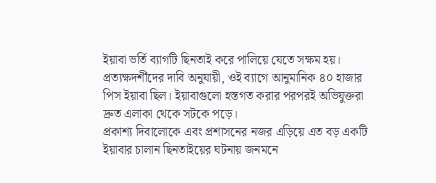ইয়াবা ভর্তি ব্যাগটি ছিনতাই করে পালিয়ে যেতে সক্ষম হয়। প্রত্যক্ষদর্শীদের দাবি অনুযায়ী, ওই ব্যাগে আনুমানিক ৪০ হাজার পিস ইয়াবা ছিল। ইয়াবাগুলো হস্তগত করার পরপরই অভিযুক্তরা দ্রুত এলাকা থেকে সটকে পড়ে।
প্রকাশ্য দিবালোকে এবং প্রশাসনের নজর এড়িয়ে এত বড় একটি ইয়াবার চালান ছিনতাইয়ের ঘটনায় জনমনে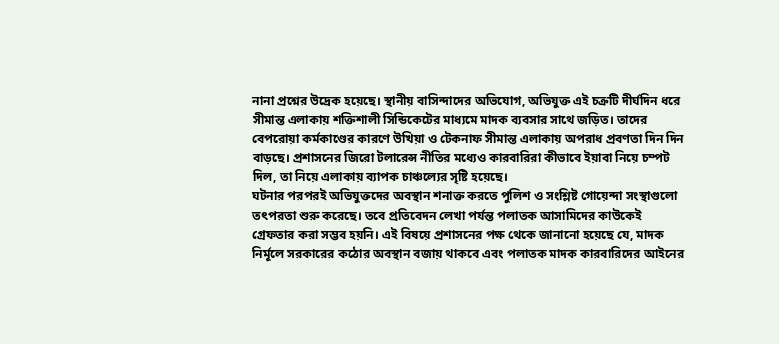নানা প্রশ্নের উদ্রেক হয়েছে। স্থানীয় বাসিন্দাদের অভিযোগ, অভিযুক্ত এই চক্রটি দীর্ঘদিন ধরে সীমান্ত এলাকায় শক্তিশালী সিন্ডিকেটের মাধ্যমে মাদক ব্যবসার সাথে জড়িত। তাদের বেপরোয়া কর্মকাণ্ডের কারণে উখিয়া ও টেকনাফ সীমান্ত এলাকায় অপরাধ প্রবণতা দিন দিন বাড়ছে। প্রশাসনের জিরো টলারেন্স নীতির মধ্যেও কারবারিরা কীভাবে ইয়াবা নিয়ে চম্পট দিল, তা নিয়ে এলাকায় ব্যাপক চাঞ্চল্যের সৃষ্টি হয়েছে।
ঘটনার পরপরই অভিযুক্তদের অবস্থান শনাক্ত করতে পুলিশ ও সংশ্লিষ্ট গোয়েন্দা সংস্থাগুলো তৎপরতা শুরু করেছে। তবে প্রতিবেদন লেখা পর্যন্ত পলাতক আসামিদের কাউকেই গ্রেফতার করা সম্ভব হয়নি। এই বিষয়ে প্রশাসনের পক্ষ থেকে জানানো হয়েছে যে, মাদক নির্মূলে সরকারের কঠোর অবস্থান বজায় থাকবে এবং পলাতক মাদক কারবারিদের আইনের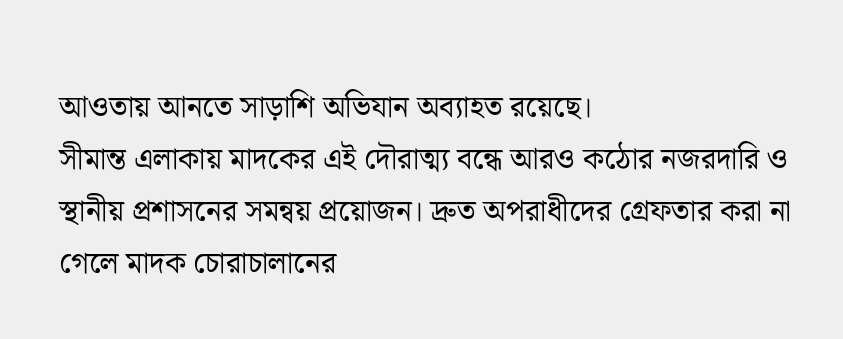আওতায় আনতে সাড়াশি অভিযান অব্যাহত রয়েছে।
সীমান্ত এলাকায় মাদকের এই দৌরাত্ম্য বন্ধে আরও কঠোর নজরদারি ও স্থানীয় প্রশাসনের সমন্বয় প্রয়োজন। দ্রুত অপরাধীদের গ্রেফতার করা না গেলে মাদক চোরাচালানের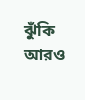ঝুঁকি আরও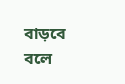বাড়বে বলে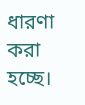ধারণা করা হচ্ছে।